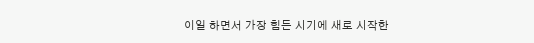이일 하면서 가장 힘든 시기에 새로 시작한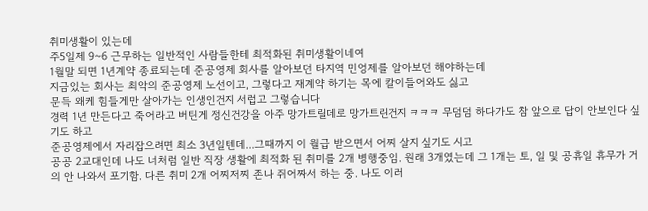취미생활이 있는데
주5일제 9~6 근무하는 일반적인 사람들한테 최적화된 취미생활이네여
1월말 되면 1년계약 종료되는데 준공영제 회사를 알아보던 타지역 민엉제를 알아보던 해야하는데
지금있는 회사는 최악의 준공영제 노선이고, 그렇다고 재계약 하기는 목에 칼이들어와도 싫고
문득 왜케 힘들게만 살아가는 인생인건지 서럽고 그렇습니다
경력 1년 만든다고 죽어라고 버틴게 정신건강을 아주 망가트릴데로 망가트린건지 ㅋㅋㅋ 무덤덤 하다가도 참 앞으로 답이 안보인다 싶기도 하고
준공영제에서 자리잡으려면 최소 3년일텐데...그때까지 이 월급 받으면서 어찌 살지 싶기도 시고
공공 2교대인데 나도 너처럼 일반 직장 생활에 최적화 된 취미를 2개 병행중임. 원래 3개였는데 그 1개는 토, 일 및 공휴일 휴무가 거의 안 나와서 포기함. 다른 취미 2개 어찌저찌 존나 쥐어짜서 하는 중. 나도 이러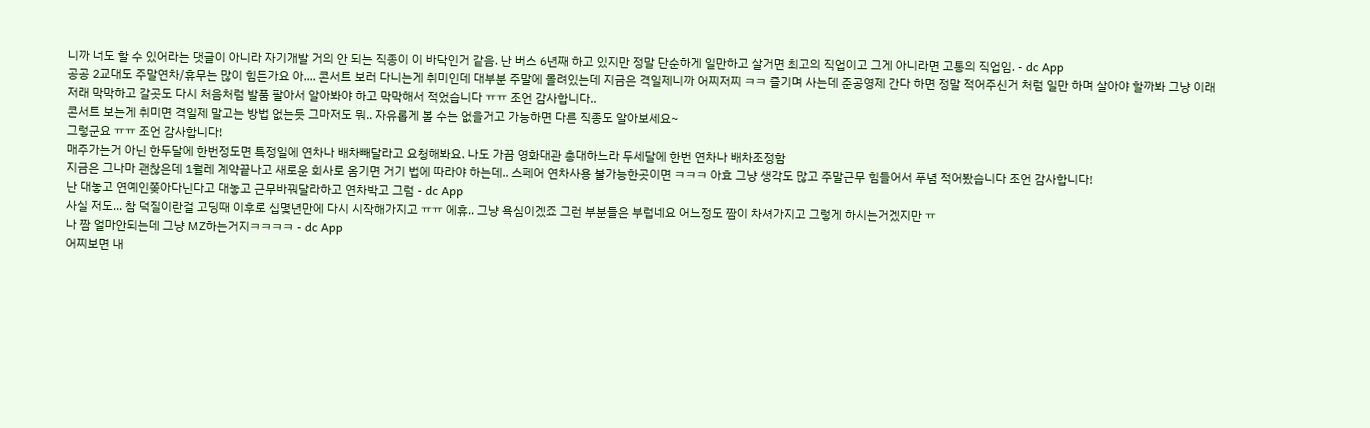니까 너도 할 수 있어라는 댓글이 아니라 자기개발 거의 안 되는 직종이 이 바닥인거 같음. 난 버스 6년째 하고 있지만 정말 단순하게 일만하고 살거면 최고의 직업이고 그게 아니라면 고통의 직업임. - dc App
공공 2교대도 주말연차/휴무는 많이 힘든가요 아.... 콘서트 보러 다니는게 취미인데 대부분 주말에 몰려있는데 지금은 격일제니까 어찌저찌 ㅋㅋ 즐기며 사는데 준공영제 간다 하면 정말 적어주신거 처럼 일만 하며 살아야 할까봐 그냥 이래저래 막막하고 갈곳도 다시 처음처럼 발품 팔아서 알아봐야 하고 막막해서 적었습니다 ㅠㅠ 조언 감사합니다..
콘서트 보는게 취미면 격일제 말고는 방법 없는듯 그마저도 뭐.. 자유롭게 볼 수는 없을거고 가능하면 다른 직종도 알아보세요~
그렇군요 ㅠㅠ 조언 감사합니다!
매주가는거 아닌 한두달에 한번정도면 특정일에 연차나 배차빼달라고 요청해봐요. 나도 가끔 영화대관 총대하느라 두세달에 한번 연차나 배차조정함
지금은 그나마 괜찮은데 1월레 계약끝나고 새로운 회사로 옴기면 거기 법에 따라야 하는데.. 스페어 연차사용 불가능한곳이면 ㅋㅋㅋ 아효 그냥 생각도 많고 주말근무 힘들어서 푸념 적어봤습니다 조언 감사합니다!
난 대놓고 연예인쫒아다닌다고 대놓고 근무바꿔달라하고 연차박고 그럼 - dc App
사실 저도... 참 덕질이란걸 고딩때 이후로 십몇년만에 다시 시작해가지고 ㅠㅠ 에휴.. 그냥 욕심이겠죠 그런 부분들은 부럽네요 어느정도 짬이 차셔가지고 그렇게 하시는거겠지만 ㅠ
나 짬 얼마안되는데 그냥 MZ하는거지ㅋㅋㅋㅋ - dc App
어찌보면 내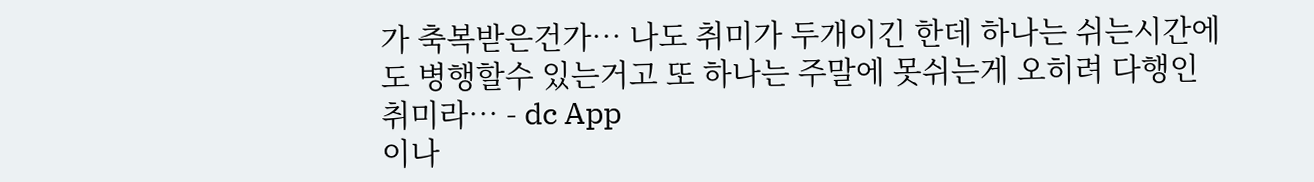가 축복받은건가… 나도 취미가 두개이긴 한데 하나는 쉬는시간에도 병행할수 있는거고 또 하나는 주말에 못쉬는게 오히려 다행인 취미라… - dc App
이나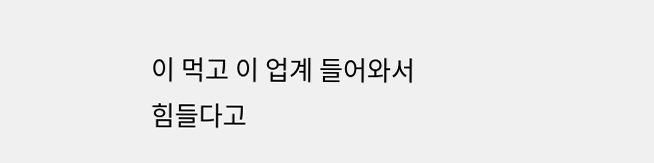이 먹고 이 업계 들어와서 힘들다고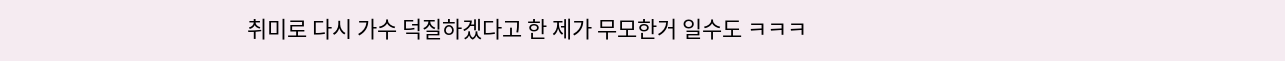취미로 다시 가수 덕질하겠다고 한 제가 무모한거 일수도 ㅋㅋㅋ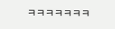ㅋㅋㅋㅋㅋㅋㅋ